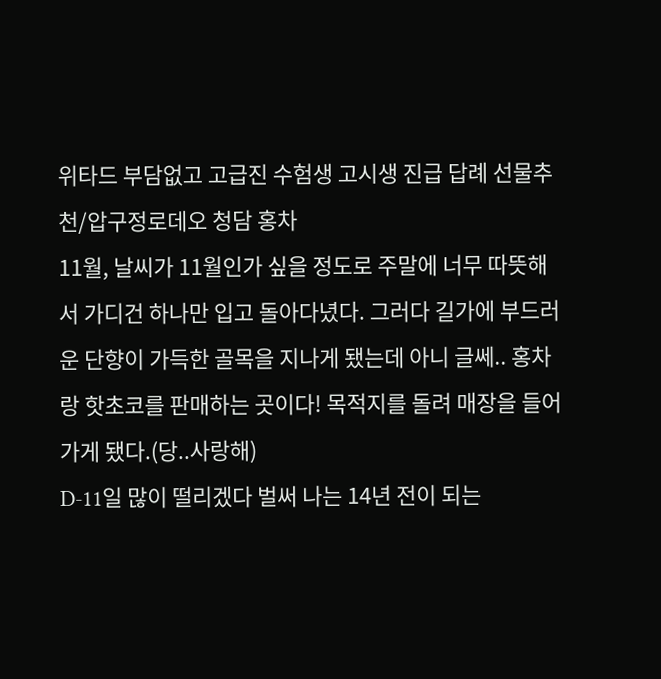위타드 부담없고 고급진 수험생 고시생 진급 답례 선물추천/압구정로데오 청담 홍차
11월, 날씨가 11월인가 싶을 정도로 주말에 너무 따뜻해서 가디건 하나만 입고 돌아다녔다. 그러다 길가에 부드러운 단향이 가득한 골목을 지나게 됐는데 아니 글쎄.. 홍차랑 핫초코를 판매하는 곳이다! 목적지를 돌려 매장을 들어가게 됐다.(당..사랑해)
D-11일 많이 떨리겠다 벌써 나는 14년 전이 되는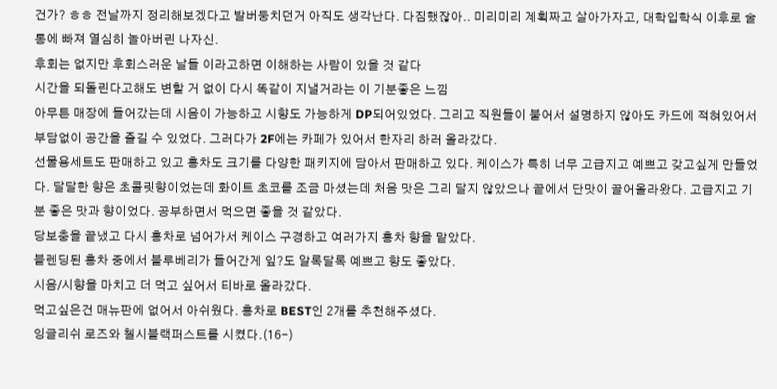건가? ㅎㅎ 전날까지 정리해보겠다고 발버둥치던거 아직도 생각난다. 다짐했잖아.. 미리미리 계획짜고 살아가자고, 대학입학식 이후로 술통에 빠져 열심히 놀아버린 나자신.
후회는 없지만 후회스러운 날들 이라고하면 이해하는 사람이 있을 것 같다
시간을 되돌린다고해도 변할 거 없이 다시 똑같이 지낼거라는 이 기분좋은 느낌
아무튼 매장에 들어갔는데 시음이 가능하고 시향도 가능하게 DP되어있었다. 그리고 직원들이 붙어서 설명하지 않아도 카드에 적혀있어서 부담없이 공간을 즐길 수 있었다. 그러다가 2F에는 카페가 있어서 한자리 하러 올라갔다.
선물용세트도 판매하고 있고 홍차도 크기를 다양한 패키지에 담아서 판매하고 있다. 케이스가 특히 너무 고급지고 예쁘고 갖고싶게 만들었다. 달달한 향은 초콜릿향이었는데 화이트 초코를 조금 마셨는데 처음 맛은 그리 달지 않았으나 끝에서 단맛이 끌어올라왔다. 고급지고 기분 좋은 맛과 향이었다. 공부하면서 먹으면 좋을 것 같았다.
당보충을 끝냈고 다시 홍차로 넘어가서 케이스 구경하고 여러가지 홍차 향을 맡았다.
블렌딩된 홍차 중에서 블루베리가 들어간게 잎?도 알록달록 예쁘고 향도 좋았다.
시음/시향을 마치고 더 먹고 싶어서 티바로 올라갔다.
먹고싶은건 매뉴판에 없어서 아쉬웠다. 홍차로 BEST인 2개를 추천해주셨다.
잉글리쉬 로즈와 첼시블랙퍼스트를 시켰다.(16-)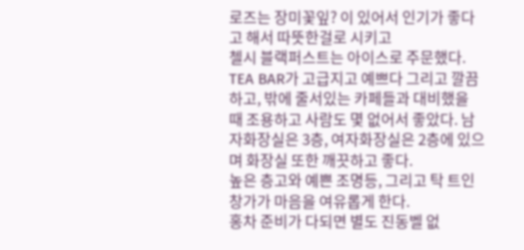로즈는 장미꽃잎? 이 있어서 인기가 좋다고 해서 따뜻한걸로 시키고
첼시 블랙퍼스트는 아이스로 주문했다.
TEA BAR가 고급지고 예쁘다 그리고 깔끔하고, 밖에 줄서있는 카페들과 대비했을 때 조용하고 사람도 몇 없어서 좋았다. 남자화장실은 3층, 여자화장실은 2층에 있으며 화장실 또한 깨끗하고 좋다.
높은 층고와 예쁜 조명등, 그리고 탁 트인 창가가 마음을 여유롭게 한다.
홍차 준비가 다되면 별도 진동벨 없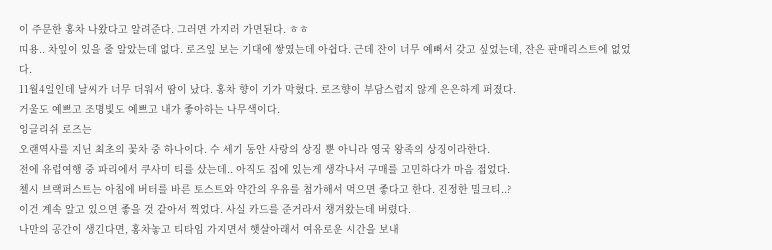이 주문한 홍차 나왔다고 알려준다. 그러면 가지러 가면된다. ㅎㅎ
띠용.. 차잎이 있을 줄 알았는데 없다. 로즈잎 보는 기대에 쌓였는데 아쉽다. 근데 잔이 너무 예뻐서 갖고 싶었는데, 잔은 판매리스트에 없었다.
11월4일인데 날씨가 너무 더워서 땀이 났다. 홍차 향이 기가 막혔다. 로즈향이 부담스럽지 않게 은은하게 퍼졌다.
거울도 예쁘고 조명빛도 예쁘고 내가 좋아하는 나무색이다.
잉글리쉬 로즈는
오랜역사를 지닌 최초의 꽃차 중 하나이다. 수 세기 동안 사랑의 상징 뿐 아니라 영국 왕족의 상징이라한다.
전에 유럽여행 중 파리에서 쿠사미 티를 샀는데.. 아직도 집에 있는게 생각나서 구매를 고민하다가 마음 접었다.
첼시 브랙퍼스트는 아침에 버터를 바른 토스트와 약간의 우유를 첨가해서 먹으면 좋다고 한다. 진정한 밀크티..?
이건 계속 알고 있으면 좋을 것 같아서 찍었다. 사실 카드를 준거라서 챙겨왔는데 버렸다.
나만의 공간이 생긴다면, 홍차놓고 티타임 가지면서 햇살아래서 여유로운 시간을 보내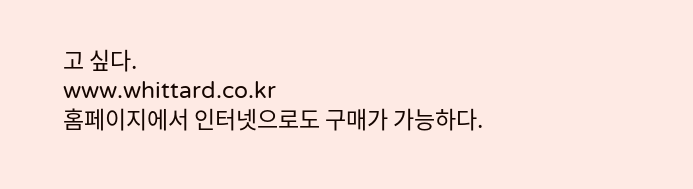고 싶다.
www.whittard.co.kr
홈페이지에서 인터넷으로도 구매가 가능하다.